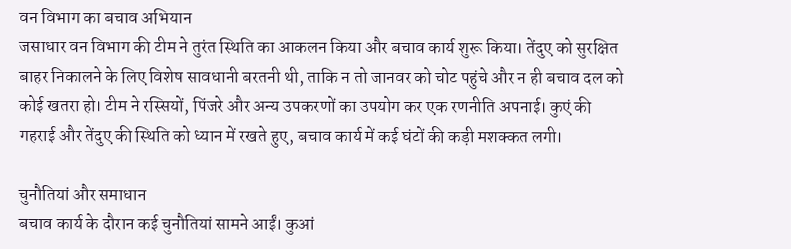वन विभाग का बचाव अभियान
जसाधार वन विभाग की टीम ने तुरंत स्थिति का आकलन किया और बचाव कार्य शुरू किया। तेंदुए को सुरक्षित बाहर निकालने के लिए विशेष सावधानी बरतनी थी, ताकि न तो जानवर को चोट पहुंचे और न ही बचाव दल को कोई खतरा हो। टीम ने रस्सियों, पिंजरे और अन्य उपकरणों का उपयोग कर एक रणनीति अपनाई। कुएं की गहराई और तेंदुए की स्थिति को ध्यान में रखते हुए, बचाव कार्य में कई घंटों की कड़ी मशक्कत लगी।

चुनौतियां और समाधान
बचाव कार्य के दौरान कई चुनौतियां सामने आईं। कुआं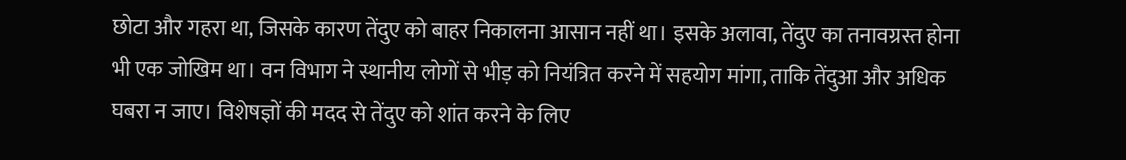छोटा और गहरा था, जिसके कारण तेंदुए को बाहर निकालना आसान नहीं था। इसके अलावा, तेंदुए का तनावग्रस्त होना भी एक जोखिम था। वन विभाग ने स्थानीय लोगों से भीड़ को नियंत्रित करने में सहयोग मांगा, ताकि तेंदुआ और अधिक घबरा न जाए। विशेषज्ञों की मदद से तेंदुए को शांत करने के लिए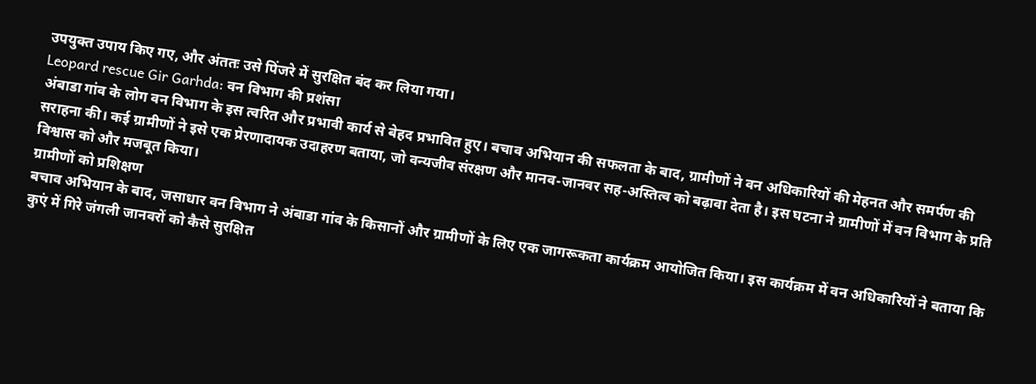उपयुक्त उपाय किए गए, और अंततः उसे पिंजरे में सुरक्षित बंद कर लिया गया।
Leopard rescue Gir Garhda: वन विभाग की प्रशंसा
अंबाडा गांव के लोग वन विभाग के इस त्वरित और प्रभावी कार्य से बेहद प्रभावित हुए। बचाव अभियान की सफलता के बाद, ग्रामीणों ने वन अधिकारियों की मेहनत और समर्पण की सराहना की। कई ग्रामीणों ने इसे एक प्रेरणादायक उदाहरण बताया, जो वन्यजीव संरक्षण और मानव-जानवर सह-अस्तित्व को बढ़ावा देता है। इस घटना ने ग्रामीणों में वन विभाग के प्रति विश्वास को और मजबूत किया।
ग्रामीणों को प्रशिक्षण
बचाव अभियान के बाद, जसाधार वन विभाग ने अंबाडा गांव के किसानों और ग्रामीणों के लिए एक जागरूकता कार्यक्रम आयोजित किया। इस कार्यक्रम में वन अधिकारियों ने बताया कि कुएं में गिरे जंगली जानवरों को कैसे सुरक्षित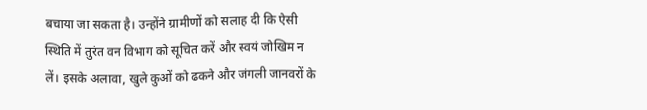बचाया जा सकता है। उन्होंने ग्रामीणों को सलाह दी कि ऐसी स्थिति में तुरंत वन विभाग को सूचित करें और स्वयं जोखिम न लें। इसके अलावा, खुले कुओं को ढकने और जंगली जानवरों के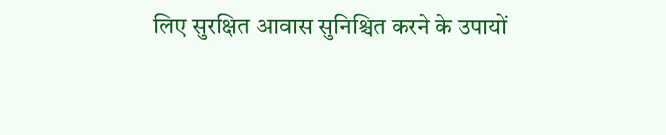लिए सुरक्षित आवास सुनिश्चित करने के उपायों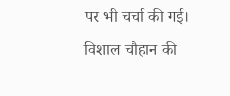पर भी चर्चा की गई।
विशाल चौहान की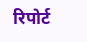रिपोर्ट